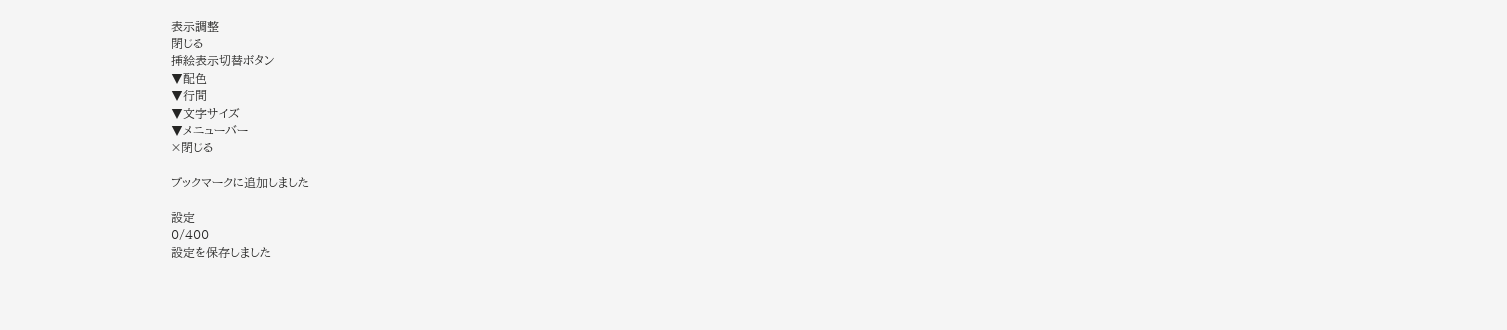表示調整
閉じる
挿絵表示切替ボタン
▼配色
▼行間
▼文字サイズ
▼メニューバー
×閉じる

ブックマークに追加しました

設定
0/400
設定を保存しました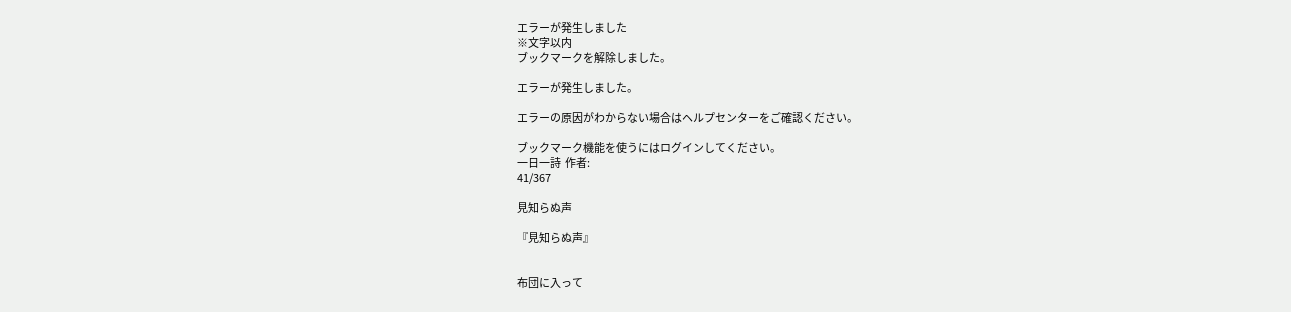エラーが発生しました
※文字以内
ブックマークを解除しました。

エラーが発生しました。

エラーの原因がわからない場合はヘルプセンターをご確認ください。

ブックマーク機能を使うにはログインしてください。
一日一詩  作者:
41/367

見知らぬ声

『見知らぬ声』


布団に入って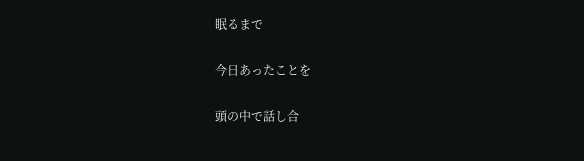眠るまで

今日あったことを

頭の中で話し合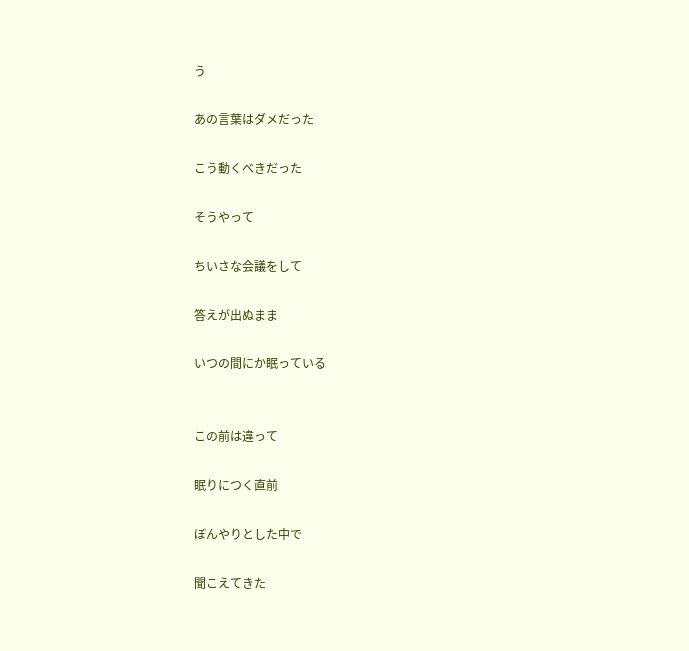う

あの言葉はダメだった

こう動くべきだった

そうやって

ちいさな会議をして

答えが出ぬまま

いつの間にか眠っている


この前は違って

眠りにつく直前

ぼんやりとした中で

聞こえてきた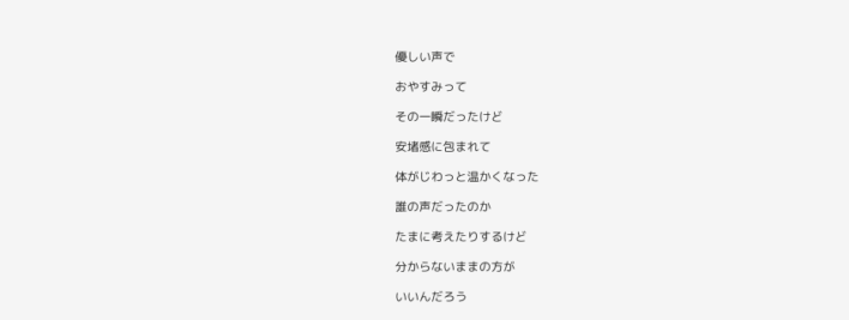優しい声で

おやすみって

その一瞬だったけど

安堵感に包まれて

体がじわっと温かくなった

誰の声だったのか

たまに考えたりするけど

分からないままの方が

いいんだろう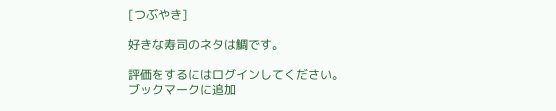[つぶやき]

好きな寿司のネタは鯛です。

評価をするにはログインしてください。
ブックマークに追加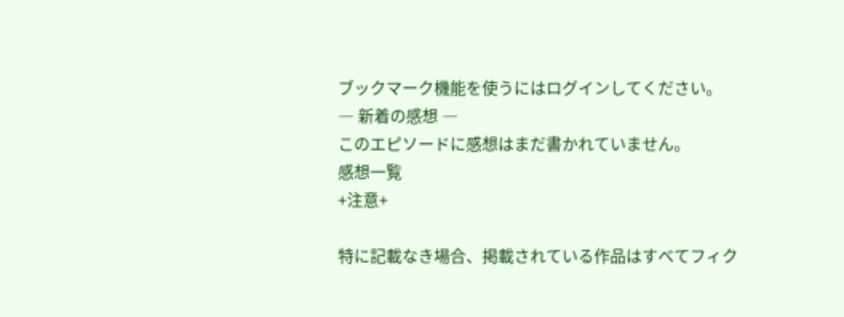ブックマーク機能を使うにはログインしてください。
― 新着の感想 ―
このエピソードに感想はまだ書かれていません。
感想一覧
+注意+

特に記載なき場合、掲載されている作品はすべてフィク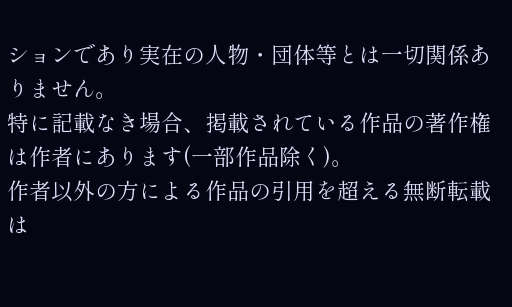ションであり実在の人物・団体等とは一切関係ありません。
特に記載なき場合、掲載されている作品の著作権は作者にあります(一部作品除く)。
作者以外の方による作品の引用を超える無断転載は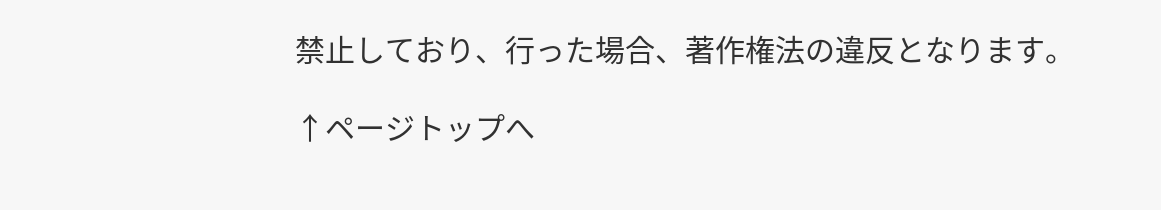禁止しており、行った場合、著作権法の違反となります。

↑ページトップへ